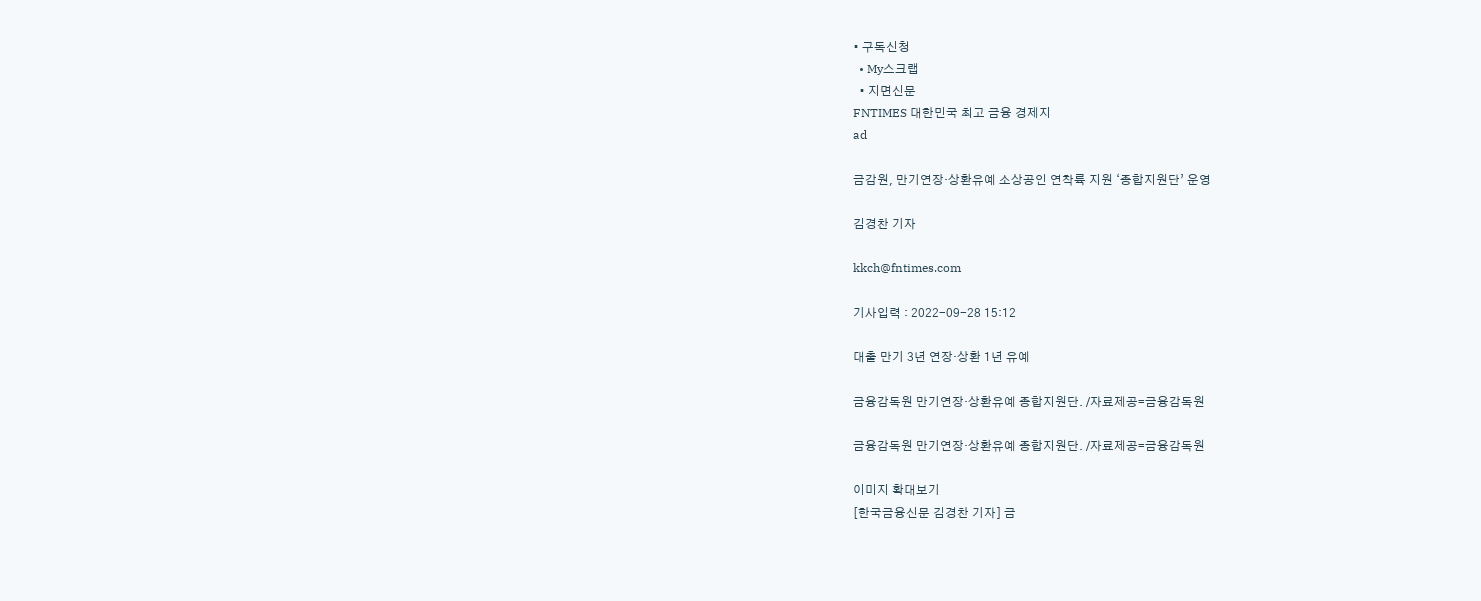• 구독신청
  • My스크랩
  • 지면신문
FNTIMES 대한민국 최고 금융 경제지
ad

금감원, 만기연장·상환유예 소상공인 연착륙 지원 ‘종합지원단’ 운영

김경찬 기자

kkch@fntimes.com

기사입력 : 2022-09-28 15:12

대출 만기 3년 연장·상환 1년 유예

금융감독원 만기연장·상환유예 종합지원단. /자료제공=금융감독원

금융감독원 만기연장·상환유예 종합지원단. /자료제공=금융감독원

이미지 확대보기
[한국금융신문 김경찬 기자] 금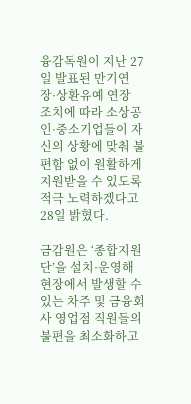융감독원이 지난 27일 발표된 만기연장·상환유예 연장 조치에 따라 소상공인·중소기업들이 자신의 상황에 맞춰 불편함 없이 원활하게 지원받을 수 있도록 적극 노력하겠다고 28일 밝혔다.

금감원은 ‘종합지원단’을 설치·운영해 현장에서 발생할 수 있는 차주 및 금융회사 영업점 직원들의 불편을 최소화하고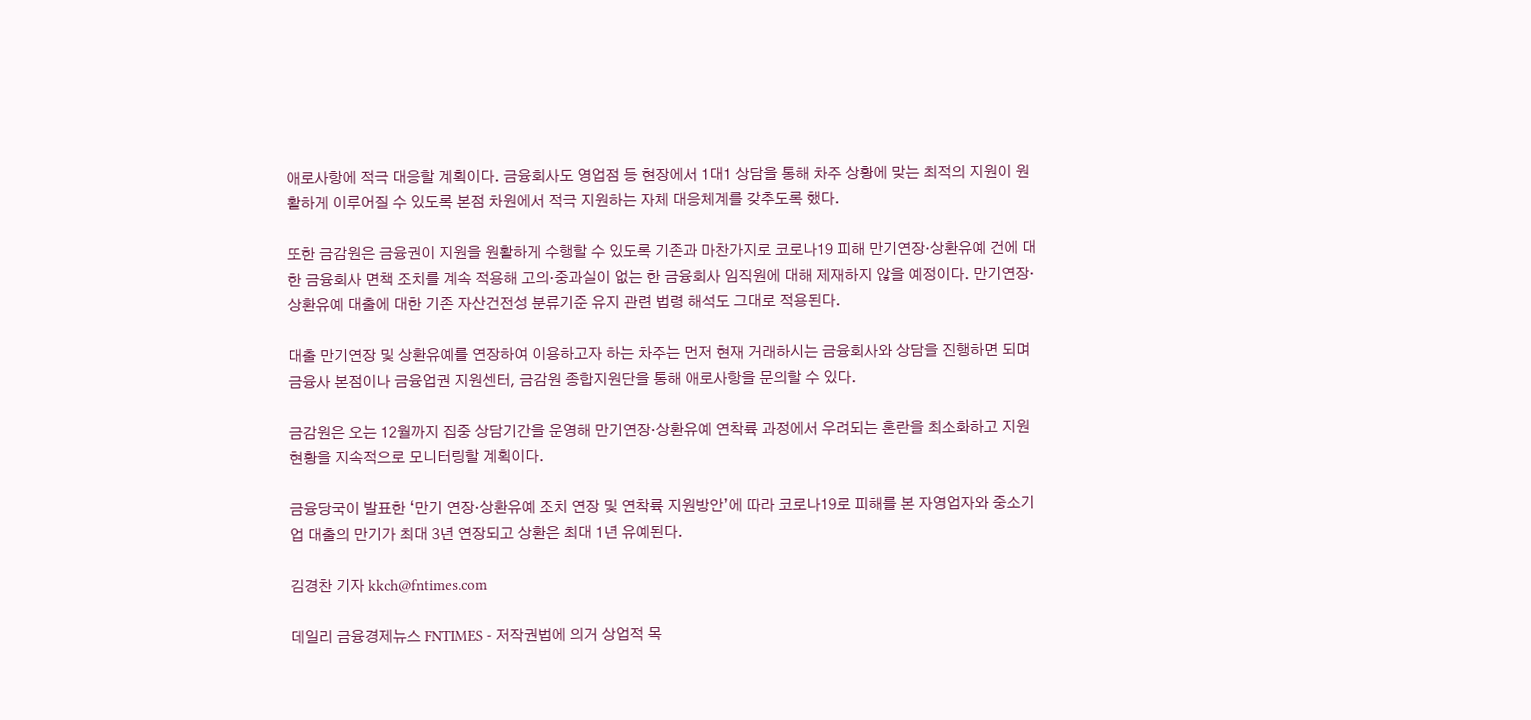애로사항에 적극 대응할 계획이다. 금융회사도 영업점 등 현장에서 1대1 상담을 통해 차주 상황에 맞는 최적의 지원이 원활하게 이루어질 수 있도록 본점 차원에서 적극 지원하는 자체 대응체계를 갖추도록 했다.

또한 금감원은 금융권이 지원을 원활하게 수행할 수 있도록 기존과 마찬가지로 코로나19 피해 만기연장·상환유예 건에 대한 금융회사 면책 조치를 계속 적용해 고의·중과실이 없는 한 금융회사 임직원에 대해 제재하지 않을 예정이다. 만기연장·상환유예 대출에 대한 기존 자산건전성 분류기준 유지 관련 법령 해석도 그대로 적용된다.

대출 만기연장 및 상환유예를 연장하여 이용하고자 하는 차주는 먼저 현재 거래하시는 금융회사와 상담을 진행하면 되며 금융사 본점이나 금융업권 지원센터, 금감원 종합지원단을 통해 애로사항을 문의할 수 있다.

금감원은 오는 12월까지 집중 상담기간을 운영해 만기연장·상환유예 연착륙 과정에서 우려되는 혼란을 최소화하고 지원현황을 지속적으로 모니터링할 계획이다.

금융당국이 발표한 ‘만기 연장·상환유예 조치 연장 및 연착륙 지원방안’에 따라 코로나19로 피해를 본 자영업자와 중소기업 대출의 만기가 최대 3년 연장되고 상환은 최대 1년 유예된다.

김경찬 기자 kkch@fntimes.com

데일리 금융경제뉴스 FNTIMES - 저작권법에 의거 상업적 목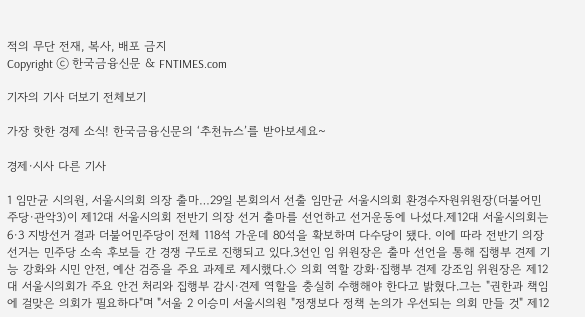적의 무단 전재, 복사, 배포 금지
Copyright ⓒ 한국금융신문 & FNTIMES.com

기자의 기사 더보기 전체보기

가장 핫한 경제 소식! 한국금융신문의 ‘추천뉴스’를 받아보세요~

경제·시사 다른 기사

1 임만균 시의원, 서울시의회 의장 출마…29일 본회의서 선출 임만균 서울시의회 환경수자원위원장(더불어민주당·관악3)이 제12대 서울시의회 전반기 의장 선거 출마를 선언하고 선거운동에 나섰다.제12대 서울시의회는 6·3 지방선거 결과 더불어민주당이 전체 118석 가운데 80석을 확보하며 다수당이 됐다. 이에 따라 전반기 의장 선거는 민주당 소속 후보들 간 경쟁 구도로 진행되고 있다.3선인 임 위원장은 출마 선언을 통해 집행부 견제 기능 강화와 시민 안전, 예산 검증을 주요 과제로 제시했다.◇ 의회 역할 강화·집행부 견제 강조임 위원장은 제12대 서울시의회가 주요 안건 처리와 집행부 감시·견제 역할을 충실히 수행해야 한다고 밝혔다.그는 "권한과 책임에 걸맞은 의회가 필요하다"며 "서울 2 이승미 서울시의원 "정쟁보다 정책 논의가 우선되는 의회 만들 것" 제12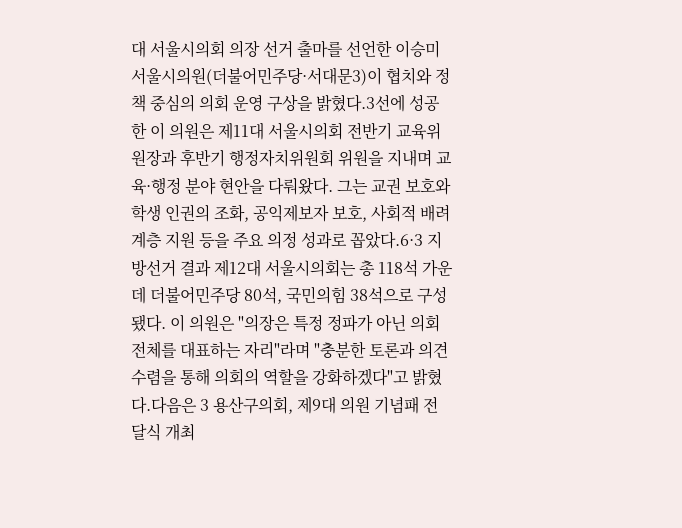대 서울시의회 의장 선거 출마를 선언한 이승미 서울시의원(더불어민주당·서대문3)이 협치와 정책 중심의 의회 운영 구상을 밝혔다.3선에 성공한 이 의원은 제11대 서울시의회 전반기 교육위원장과 후반기 행정자치위원회 위원을 지내며 교육·행정 분야 현안을 다뤄왔다. 그는 교권 보호와 학생 인권의 조화, 공익제보자 보호, 사회적 배려계층 지원 등을 주요 의정 성과로 꼽았다.6·3 지방선거 결과 제12대 서울시의회는 총 118석 가운데 더불어민주당 80석, 국민의힘 38석으로 구성됐다. 이 의원은 "의장은 특정 정파가 아닌 의회 전체를 대표하는 자리"라며 "충분한 토론과 의견 수렴을 통해 의회의 역할을 강화하겠다"고 밝혔다.다음은 3 용산구의회, 제9대 의원 기념패 전달식 개최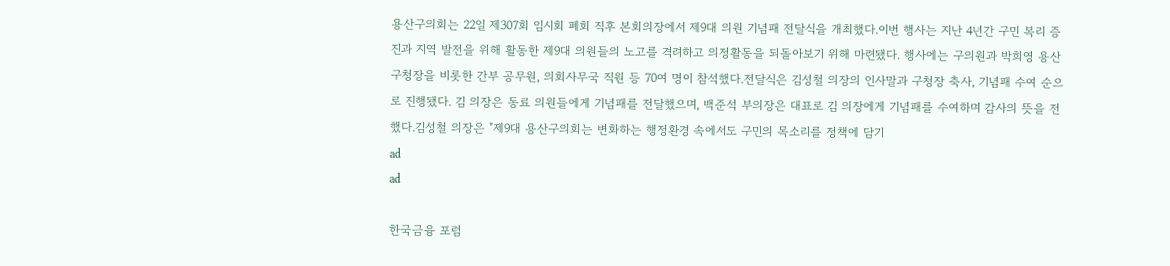용산구의회는 22일 제307회 임시회 폐회 직후 본회의장에서 제9대 의원 기념패 전달식을 개최했다.이번 행사는 지난 4년간 구민 복리 증진과 지역 발전을 위해 활동한 제9대 의원들의 노고를 격려하고 의정활동을 되돌아보기 위해 마련됐다. 행사에는 구의원과 박희영 용산구청장을 비롯한 간부 공무원, 의회사무국 직원 등 70여 명이 참석했다.전달식은 김성철 의장의 인사말과 구청장 축사, 기념패 수여 순으로 진행됐다. 김 의장은 동료 의원들에게 기념패를 전달했으며, 백준석 부의장은 대표로 김 의장에게 기념패를 수여하며 감사의 뜻을 전했다.김성철 의장은 "제9대 용산구의회는 변화하는 행정환경 속에서도 구민의 목소리를 정책에 담기
ad
ad

한국금융 포럼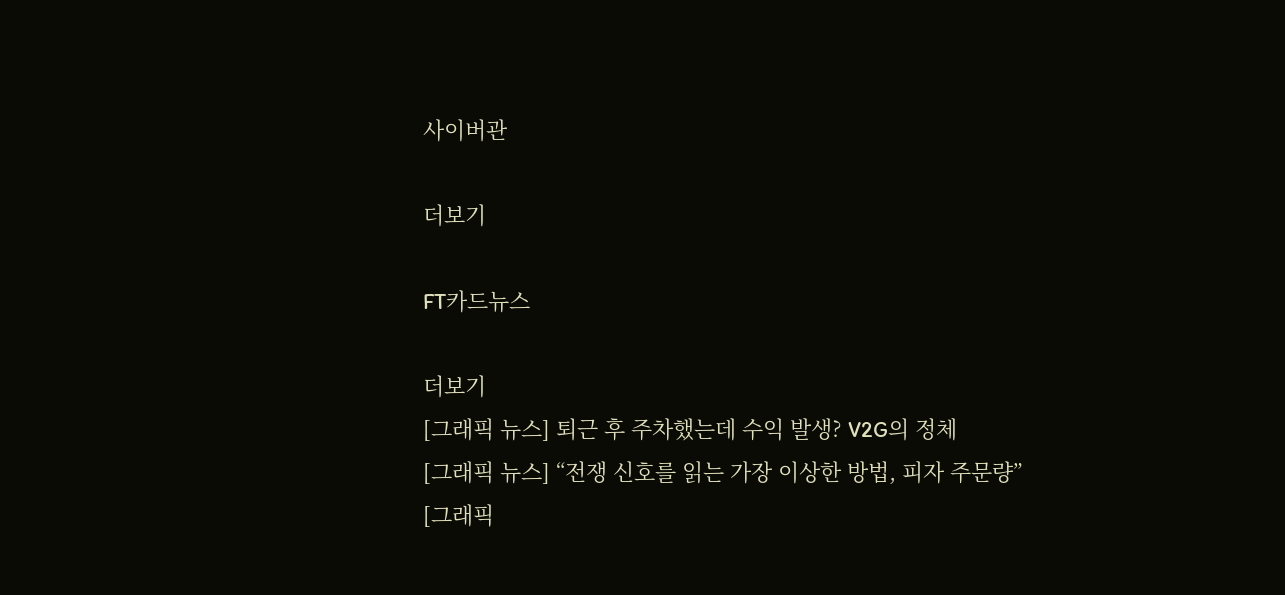사이버관

더보기

FT카드뉴스

더보기
[그래픽 뉴스] 퇴근 후 주차했는데 수익 발생? V2G의 정체
[그래픽 뉴스] “전쟁 신호를 읽는 가장 이상한 방법, 피자 주문량”
[그래픽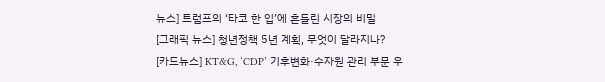뉴스] 트럼프의 ‘타코 한 입’에 흔들린 시장의 비밀
[그래픽 뉴스] 청년정책 5년 계획, 무엇이 달라지나?
[카드뉴스] KT&G, ‘CDP’ 기후변화·수자원 관리 부문 우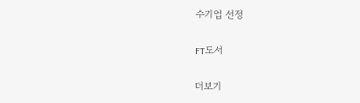수기업 선정

FT도서

더보기